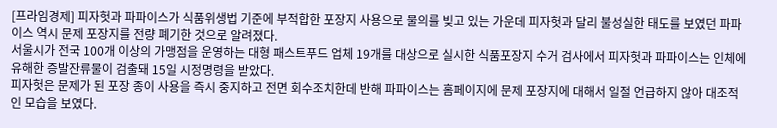[프라임경제] 피자헛과 파파이스가 식품위생법 기준에 부적합한 포장지 사용으로 물의를 빚고 있는 가운데 피자헛과 달리 불성실한 태도를 보였던 파파이스 역시 문제 포장지를 전량 폐기한 것으로 알려졌다.
서울시가 전국 100개 이상의 가맹점을 운영하는 대형 패스트푸드 업체 19개를 대상으로 실시한 식품포장지 수거 검사에서 피자헛과 파파이스는 인체에 유해한 증발잔류물이 검출돼 15일 시정명령을 받았다.
피자헛은 문제가 된 포장 종이 사용을 즉시 중지하고 전면 회수조치한데 반해 파파이스는 홈페이지에 문제 포장지에 대해서 일절 언급하지 않아 대조적인 모습을 보였다.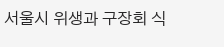서울시 위생과 구장회 식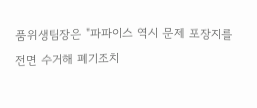품위생팀장은 "파파이스 역시 문제 포장지를 전면 수거해 폐기조치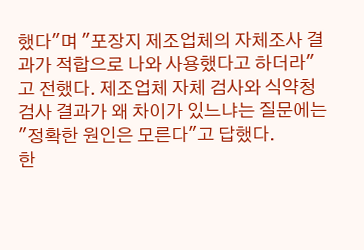했다"며 "포장지 제조업체의 자체조사 결과가 적합으로 나와 사용했다고 하더라"고 전했다. 제조업체 자체 검사와 식약청 검사 결과가 왜 차이가 있느냐는 질문에는 "정확한 원인은 모른다"고 답했다.
한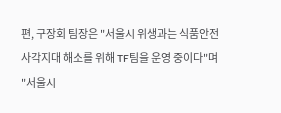편, 구장회 팀장은 "서울시 위생과는 식품안전사각지대 해소를 위해 TF팀을 운영 중이다"며 "서울시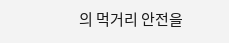의 먹거리 안전을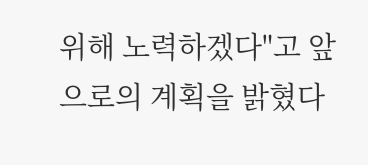위해 노력하겠다"고 앞으로의 계획을 밝혔다